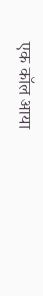एक कॉल आया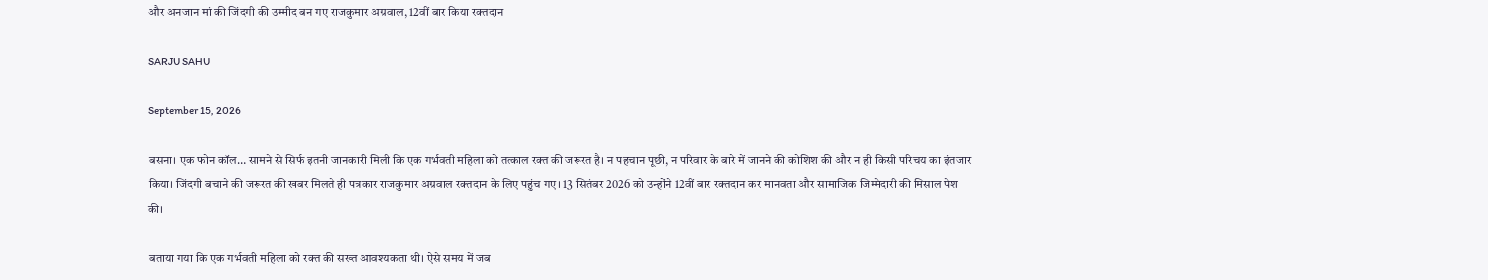और अनजान मां की जिंदगी की उम्मीद बन गए राजकुमार अग्रवाल, 12वीं बार किया रक्तदान

SARJU SAHU

September 15, 2026

बसना। एक फोन कॉल… सामने से सिर्फ इतनी जानकारी मिली कि एक गर्भवती महिला को तत्काल रक्त की जरूरत है। न पहचान पूछी, न परिवार के बारे में जानने की कोशिश की और न ही किसी परिचय का इंतजार किया। जिंदगी बचाने की जरूरत की खबर मिलते ही पत्रकार राजकुमार अग्रवाल रक्तदान के लिए पहुंच गए। 13 सितंबर 2026 को उन्होंने 12वीं बार रक्तदान कर मानवता और सामाजिक जिम्मेदारी की मिसाल पेश की।

बताया गया कि एक गर्भवती महिला को रक्त की सख्त आवश्यकता थी। ऐसे समय में जब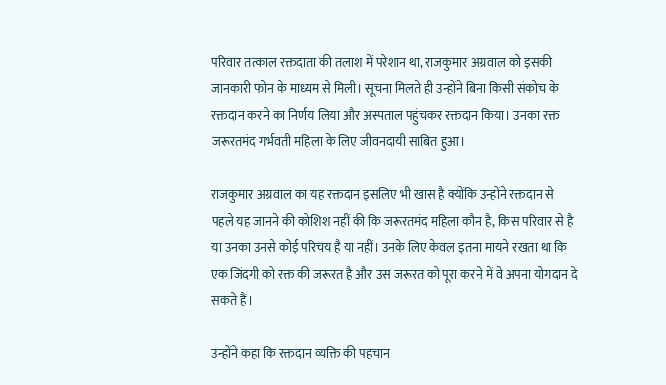परिवार तत्काल रक्तदाता की तलाश में परेशान था, राजकुमार अग्रवाल को इसकी जानकारी फोन के माध्यम से मिली। सूचना मिलते ही उन्होंने बिना किसी संकोच के रक्तदान करने का निर्णय लिया और अस्पताल पहुंचकर रक्तदान किया। उनका रक्त जरूरतमंद गर्भवती महिला के लिए जीवनदायी साबित हुआ।

राजकुमार अग्रवाल का यह रक्तदान इसलिए भी खास है क्योंकि उन्होंने रक्तदान से पहले यह जानने की कोशिश नहीं की कि जरूरतमंद महिला कौन है, किस परिवार से है या उनका उनसे कोई परिचय है या नहीं। उनके लिए केवल इतना मायने रखता था कि एक जिंदगी को रक्त की जरूरत है और उस जरूरत को पूरा करने में वे अपना योगदान दे सकते हैं।

उन्होंने कहा कि रक्तदान व्यक्ति की पहचान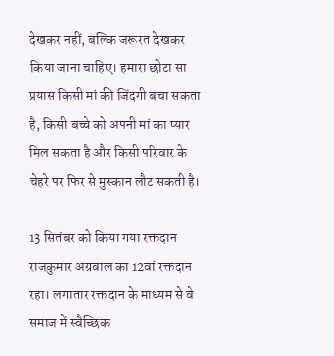देखकर नहीं, बल्कि जरूरत देखकर किया जाना चाहिए। हमारा छोटा सा प्रयास किसी मां की जिंदगी बचा सकता है, किसी बच्चे को अपनी मां का प्यार मिल सकता है और किसी परिवार के चेहरे पर फिर से मुस्कान लौट सकती है।

13 सितंबर को किया गया रक्तदान राजकुमार अग्रवाल का 12वां रक्तदान रहा। लगातार रक्तदान के माध्यम से वे समाज में स्वैच्छिक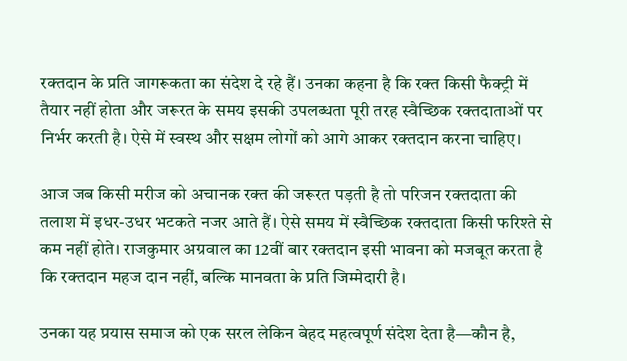रक्तदान के प्रति जागरूकता का संदेश दे रहे हैं। उनका कहना है कि रक्त किसी फैक्ट्री में तैयार नहीं होता और जरूरत के समय इसकी उपलब्धता पूरी तरह स्वैच्छिक रक्तदाताओं पर निर्भर करती है। ऐसे में स्वस्थ और सक्षम लोगों को आगे आकर रक्तदान करना चाहिए।

आज जब किसी मरीज को अचानक रक्त की जरूरत पड़ती है तो परिजन रक्तदाता की तलाश में इधर-उधर भटकते नजर आते हैं। ऐसे समय में स्वैच्छिक रक्तदाता किसी फरिश्ते से कम नहीं होते। राजकुमार अग्रवाल का 12वीं बार रक्तदान इसी भावना को मजबूत करता है कि रक्तदान महज दान नहीं, बल्कि मानवता के प्रति जिम्मेदारी है।

उनका यह प्रयास समाज को एक सरल लेकिन बेहद महत्वपूर्ण संदेश देता है—कौन है,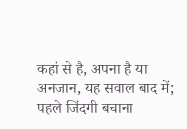कहां से है, अपना है या अनजान, यह सवाल बाद में; पहले जिंदगी बचाना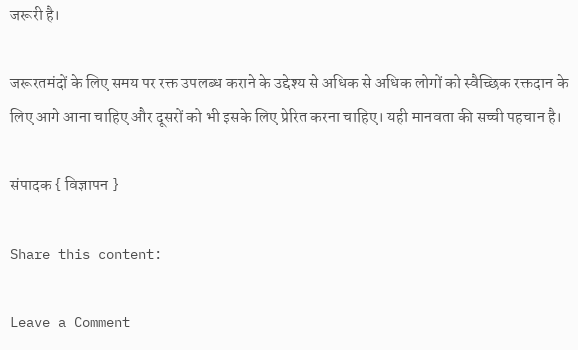जरूरी है।

जरूरतमंदों के लिए समय पर रक्त उपलब्ध कराने के उद्देश्य से अधिक से अधिक लोगों को स्वैच्छिक रक्तदान के लिए आगे आना चाहिए और दूसरों को भी इसके लिए प्रेरित करना चाहिए। यही मानवता की सच्ची पहचान है।

संपादक { विज्ञापन‍ }

Share this content:

Leave a Comment